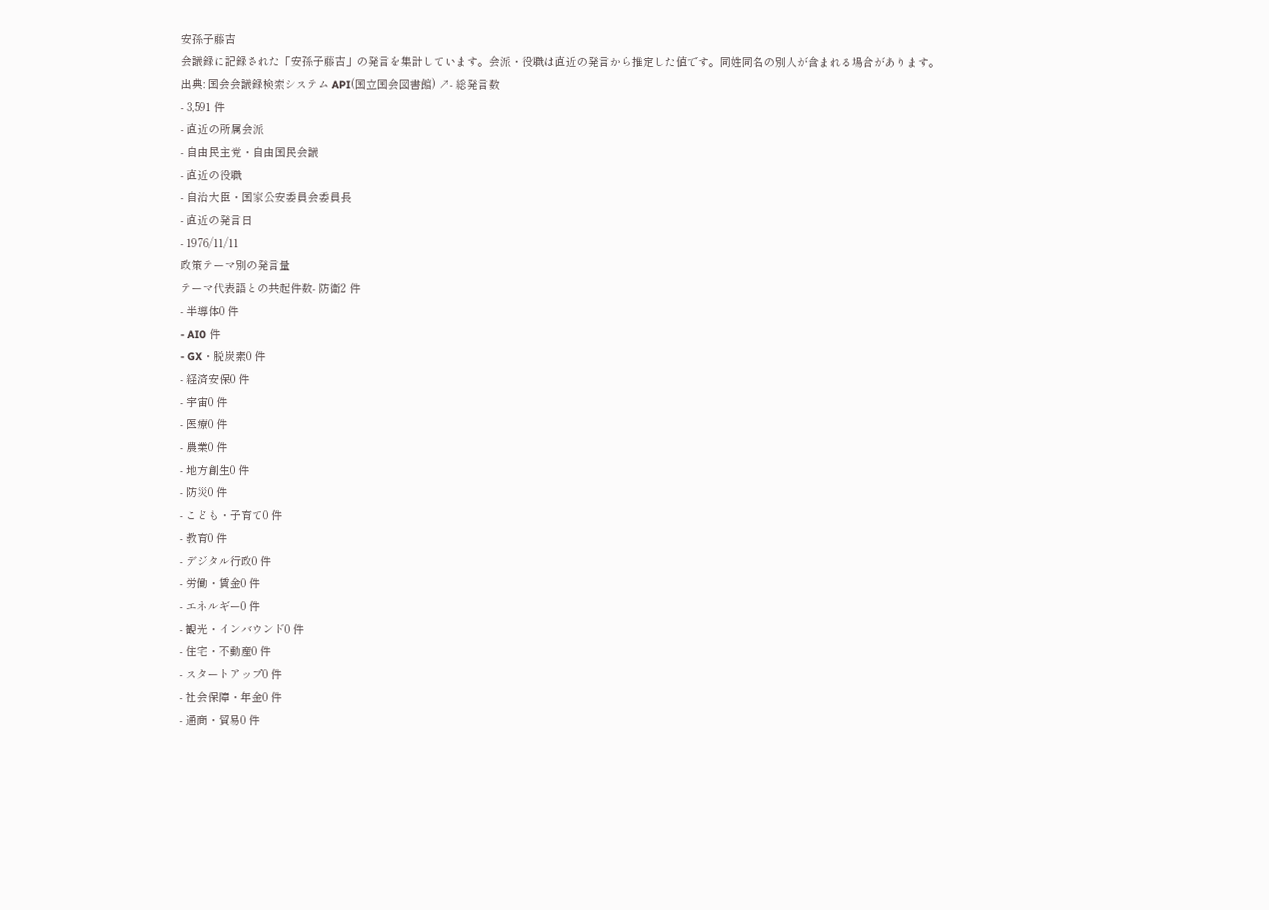安孫子藤吉
会議録に記録された「安孫子藤吉」の発言を集計しています。会派・役職は直近の発言から推定した値です。同姓同名の別人が含まれる場合があります。
出典: 国会会議録検索システム API(国立国会図書館) ↗- 総発言数
- 3,591 件
- 直近の所属会派
- 自由民主党・自由国民会議
- 直近の役職
- 自治大臣・国家公安委員会委員長
- 直近の発言日
- 1976/11/11
政策テーマ別の発言量
テーマ代表語との共起件数- 防衛2 件
- 半導体0 件
- AI0 件
- GX・脱炭素0 件
- 経済安保0 件
- 宇宙0 件
- 医療0 件
- 農業0 件
- 地方創生0 件
- 防災0 件
- こども・子育て0 件
- 教育0 件
- デジタル行政0 件
- 労働・賃金0 件
- エネルギー0 件
- 観光・インバウンド0 件
- 住宅・不動産0 件
- スタートアップ0 件
- 社会保障・年金0 件
- 通商・貿易0 件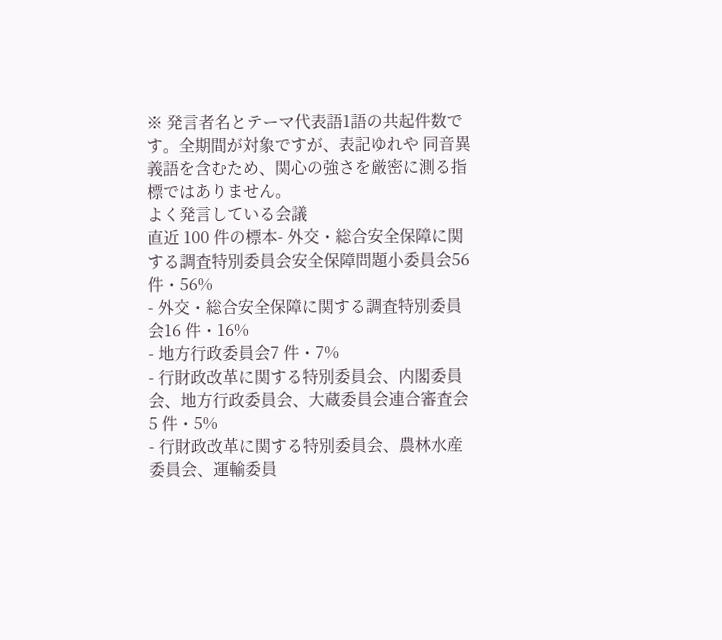※ 発言者名とテーマ代表語1語の共起件数です。全期間が対象ですが、表記ゆれや 同音異義語を含むため、関心の強さを厳密に測る指標ではありません。
よく発言している会議
直近 100 件の標本- 外交・総合安全保障に関する調査特別委員会安全保障問題小委員会56 件・56%
- 外交・総合安全保障に関する調査特別委員会16 件・16%
- 地方行政委員会7 件・7%
- 行財政改革に関する特別委員会、内閣委員会、地方行政委員会、大蔵委員会連合審査会5 件・5%
- 行財政改革に関する特別委員会、農林水産委員会、運輸委員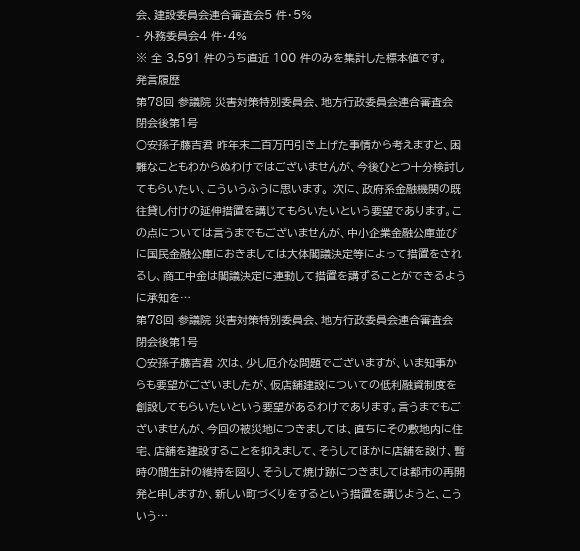会、建設委員会連合審査会5 件・5%
- 外務委員会4 件・4%
※ 全 3,591 件のうち直近 100 件のみを集計した標本値です。
発言履歴
第78回 参議院 災害対策特別委員会、地方行政委員会連合審査会 閉会後第1号
○安孫子藤吉君 昨年末二百万円引き上げた事情から考えますと、困難なこともわからぬわけではございませんが、今後ひとつ十分検討してもらいたい、こういうふうに思います。 次に、政府系金融機関の既往貸し付けの延伸措置を講じてもらいたいという要望であります。この点については言うまでもございませんが、中小企業金融公庫並びに国民金融公庫におきましては大体閣議決定等によって措置をされるし、商工中金は閣議決定に連動して措置を講ずることができるように承知を…
第78回 参議院 災害対策特別委員会、地方行政委員会連合審査会 閉会後第1号
○安孫子藤吉君 次は、少し厄介な問題でございますが、いま知事からも要望がございましたが、仮店舗建設についての低利融資制度を創設してもらいたいという要望があるわけであります。言うまでもございませんが、今回の被災地につきましては、直ちにその敷地内に住宅、店舗を建設することを抑えまして、そうしてほかに店舗を設け、暫時の間生計の維持を図り、そうして焼け跡につきましては都市の再開発と申しますか、新しい町づくりをするという措置を講じようと、こういう…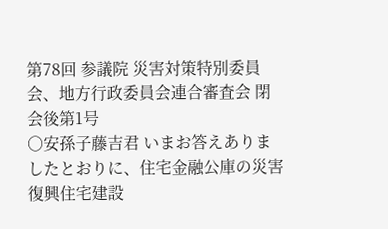第78回 参議院 災害対策特別委員会、地方行政委員会連合審査会 閉会後第1号
○安孫子藤吉君 いまお答えありましたとおりに、住宅金融公庫の災害復興住宅建設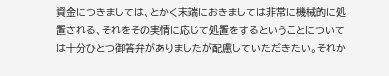資金につきましては、とかく末端におきましては非常に機械的に処置される、それをその実情に応じて処置をするということについては十分ひとつ御答弁がありましたが配慮していただきたい。それか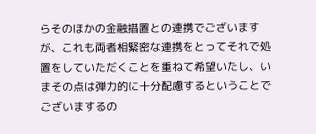らそのほかの金融措置との連携でございますが、これも両者相緊密な連携をとってそれで処置をしていただくことを重ねて希望いたし、いまその点は弾力的に十分配慮するということでございまするの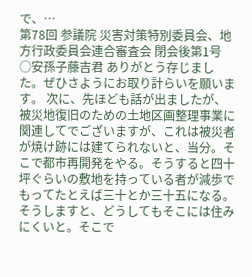で、…
第78回 参議院 災害対策特別委員会、地方行政委員会連合審査会 閉会後第1号
○安孫子藤吉君 ありがとう存じました。ぜひさようにお取り計らいを願います。 次に、先ほども話が出ましたが、被災地復旧のための土地区画整理事業に関連してでございますが、これは被災者が焼け跡には建てられないと、当分。そこで都市再開発をやる。そうすると四十坪ぐらいの敷地を持っている者が減歩でもってたとえば三十とか三十五になる。そうしますと、どうしてもそこには住みにくいと。そこで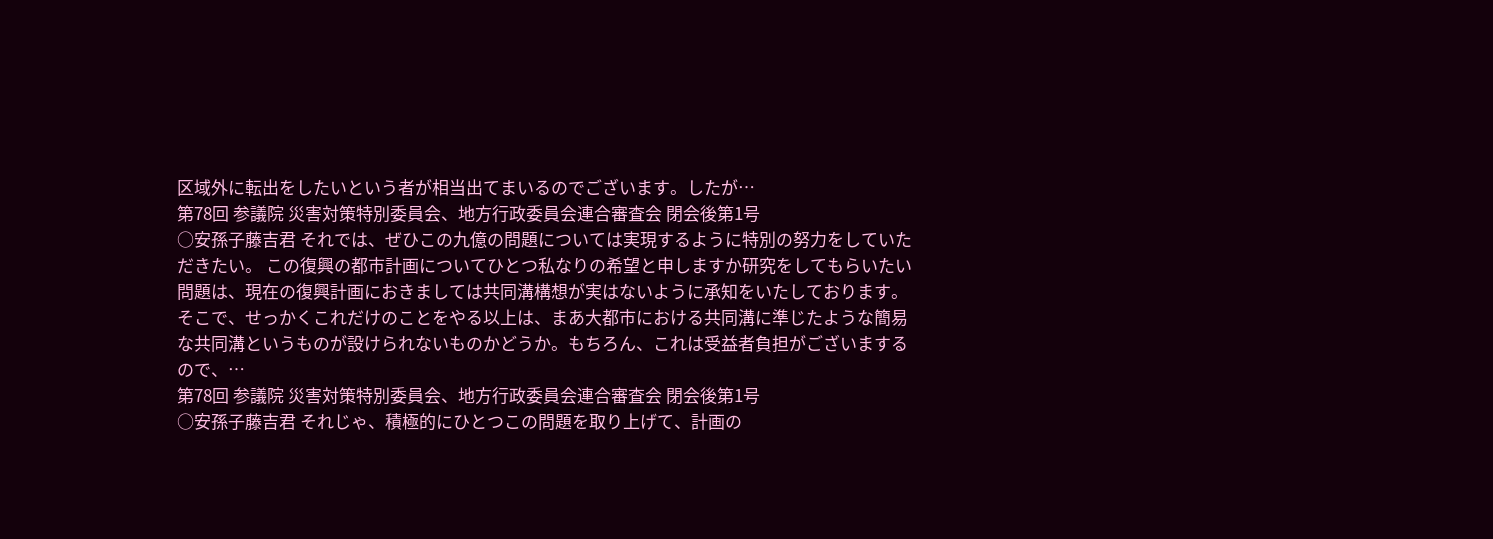区域外に転出をしたいという者が相当出てまいるのでございます。したが…
第78回 参議院 災害対策特別委員会、地方行政委員会連合審査会 閉会後第1号
○安孫子藤吉君 それでは、ぜひこの九億の問題については実現するように特別の努力をしていただきたい。 この復興の都市計画についてひとつ私なりの希望と申しますか研究をしてもらいたい問題は、現在の復興計画におきましては共同溝構想が実はないように承知をいたしております。そこで、せっかくこれだけのことをやる以上は、まあ大都市における共同溝に準じたような簡易な共同溝というものが設けられないものかどうか。もちろん、これは受益者負担がございまするので、…
第78回 参議院 災害対策特別委員会、地方行政委員会連合審査会 閉会後第1号
○安孫子藤吉君 それじゃ、積極的にひとつこの問題を取り上げて、計画の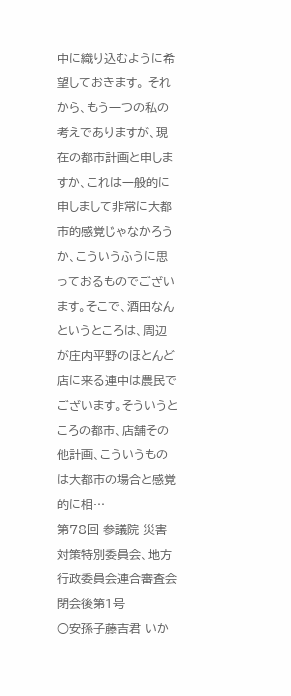中に織り込むように希望しておきます。 それから、もう一つの私の考えでありますが、現在の都市計画と申しますか、これは一般的に申しまして非常に大都市的感覚じゃなかろうか、こういうふうに思っておるものでございます。そこで、酒田なんというところは、周辺が庄内平野のほとんど店に来る連中は農民でございます。そういうところの都市、店舗その他計画、こういうものは大都市の場合と感覚的に相…
第78回 参議院 災害対策特別委員会、地方行政委員会連合審査会 閉会後第1号
○安孫子藤吉君 いか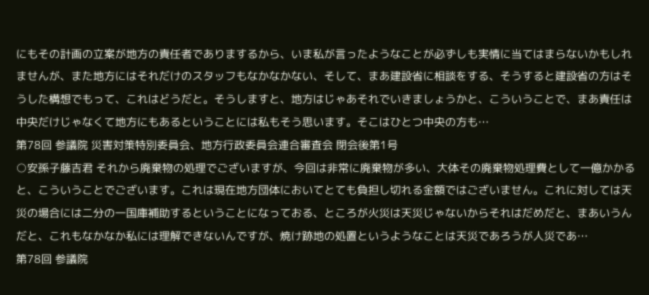にもその計画の立案が地方の責任者でありまするから、いま私が言ったようなことが必ずしも実情に当てはまらないかもしれませんが、また地方にはそれだけのスタッフもなかなかない、そして、まあ建設省に相談をする、そうすると建設省の方はそうした構想でもって、これはどうだと。そうしますと、地方はじゃあそれでいきましょうかと、こういうことで、まあ責任は中央だけじゃなくて地方にもあるということには私もそう思います。そこはひとつ中央の方も…
第78回 参議院 災害対策特別委員会、地方行政委員会連合審査会 閉会後第1号
○安孫子藤吉君 それから廃棄物の処理でございますが、今回は非常に廃棄物が多い、大体その廃棄物処理費として一億かかると、こういうことでございます。これは現在地方団体においてとても負担し切れる金額ではございません。これに対しては天災の場合には二分の一国庫補助するということになっておる、ところが火災は天災じゃないからそれはだめだと、まあいうんだと、これもなかなか私には理解できないんですが、焼け跡地の処置というようなことは天災であろうが人災であ…
第78回 参議院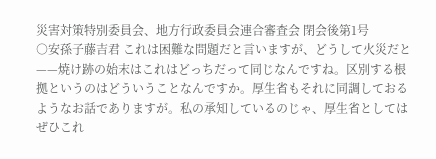災害対策特別委員会、地方行政委員会連合審査会 閉会後第1号
○安孫子藤吉君 これは困難な問題だと言いますが、どうして火災だと——焼け跡の始末はこれはどっちだって同じなんですね。区別する根拠というのはどういうことなんですか。厚生省もそれに同調しておるようなお話でありますが。私の承知しているのじゃ、厚生省としてはぜひこれ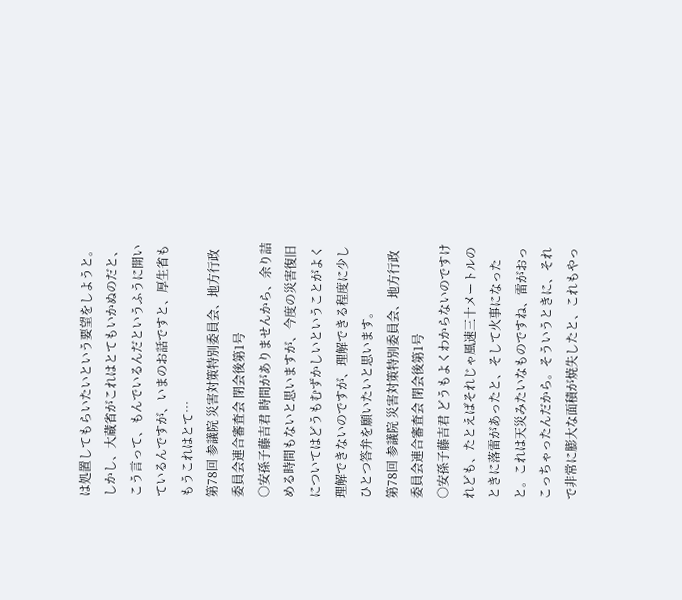は処置してもらいたいという要望をしようと。しかし、大蔵省がこれはとてもいかぬのだと、こう言って、もんでいるんだというふうに開いているんですが、いまのお話ですと、厚生省ももうこれはとて…
第78回 参議院 災害対策特別委員会、地方行政委員会連合審査会 閉会後第1号
○安孫子藤吉君 時間がありませんから、余り詰める時間もないと思いますが、今度の災害復旧についてはどうもむずかしいということがよく理解できないのですが、理解できる程度に少しひとつ答弁を願いたいと思います。
第78回 参議院 災害対策特別委員会、地方行政委員会連合審査会 閉会後第1号
○安孫子藤吉君 どうもよくわからないのですけれども、たとえばそれじゃ風速三十メートルのときに落雷があったと、そして火事になったと。これは天災みたいなものですね、雷がおっこっちゃったんだから。そういうときに、それで非常に膨大な面積が焼失したと、これもやっ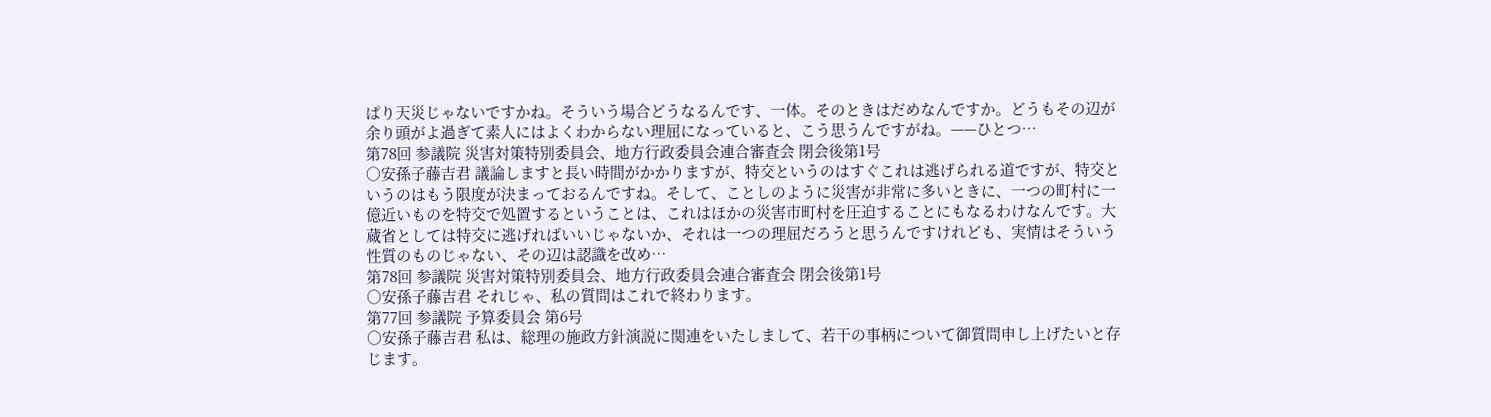ぱり天災じゃないですかね。そういう場合どうなるんです、一体。そのときはだめなんですか。どうもその辺が余り頭がよ過ぎて素人にはよくわからない理屈になっていると、こう思うんですがね。——ひとつ…
第78回 参議院 災害対策特別委員会、地方行政委員会連合審査会 閉会後第1号
○安孫子藤吉君 議論しますと長い時間がかかりますが、特交というのはすぐこれは逃げられる道ですが、特交というのはもう限度が決まっておるんですね。そして、ことしのように災害が非常に多いときに、一つの町村に一億近いものを特交で処置するということは、これはほかの災害市町村を圧迫することにもなるわけなんです。大蔵省としては特交に逃げればいいじゃないか、それは一つの理屈だろうと思うんですけれども、実情はそういう性質のものじゃない、その辺は認識を改め…
第78回 参議院 災害対策特別委員会、地方行政委員会連合審査会 閉会後第1号
○安孫子藤吉君 それじゃ、私の質問はこれで終わります。
第77回 参議院 予算委員会 第6号
○安孫子藤吉君 私は、総理の施政方針演説に関連をいたしまして、若干の事柄について御質問申し上げたいと存じます。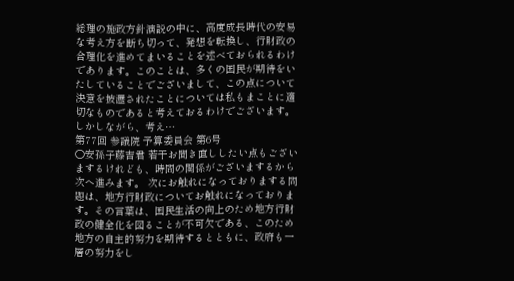総理の施政方針演説の中に、高度成長時代の安易な考え方を断ち切って、発想を転換し、行財政の合理化を進めてまいることを述べておられるわけであります。このことは、多くの国民が期待をいたしていることでございまして、この点について決意を披瀝されたことについては私もまことに適切なものであると考えておるわけでございます。 しかしながら、考え…
第77回 参議院 予算委員会 第6号
○安孫子藤吉君 若干お聞き直ししたい点もございまするけれども、時間の関係がございまするから次へ進みます。 次にお触れになっておりまする問題は、地方行財政についてお触れになっております。その言葉は、国民生活の向上のため地方行財政の健全化を図ることが不可欠である、このため地方の自主的努力を期待するとともに、政府も一層の努力をし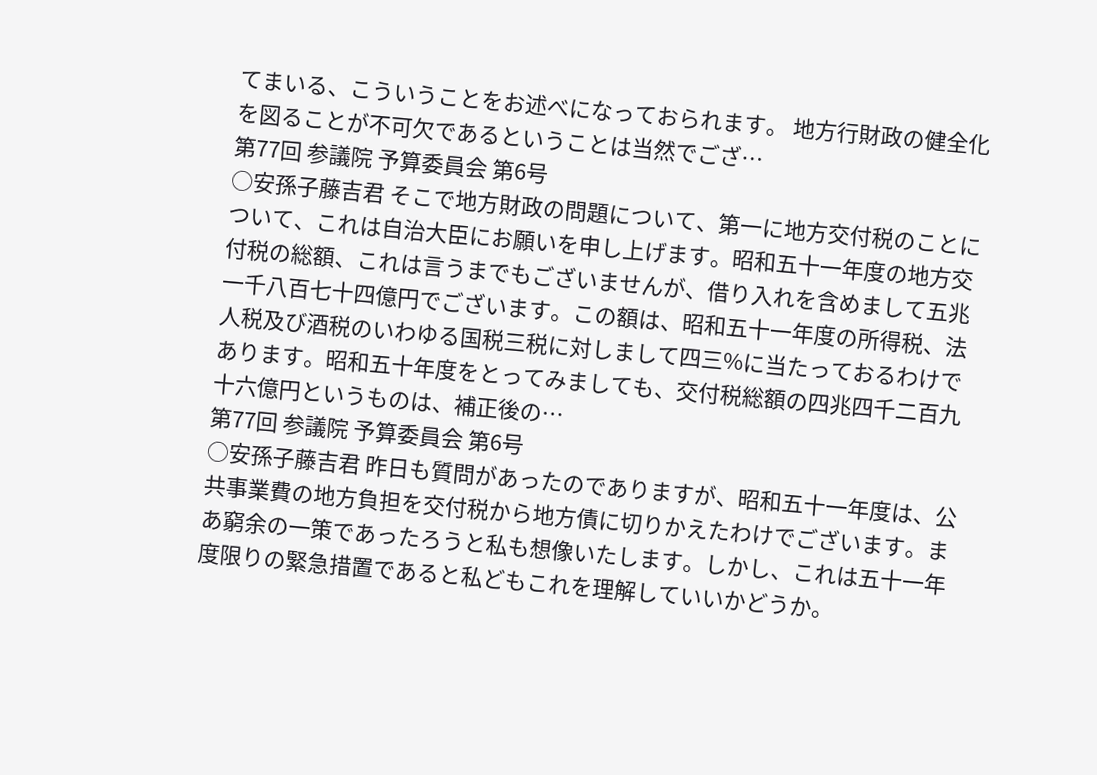てまいる、こういうことをお述べになっておられます。 地方行財政の健全化を図ることが不可欠であるということは当然でござ…
第77回 参議院 予算委員会 第6号
○安孫子藤吉君 そこで地方財政の問題について、第一に地方交付税のことについて、これは自治大臣にお願いを申し上げます。昭和五十一年度の地方交付税の総額、これは言うまでもございませんが、借り入れを含めまして五兆一千八百七十四億円でございます。この額は、昭和五十一年度の所得税、法人税及び酒税のいわゆる国税三税に対しまして四三%に当たっておるわけであります。昭和五十年度をとってみましても、交付税総額の四兆四千二百九十六億円というものは、補正後の…
第77回 参議院 予算委員会 第6号
○安孫子藤吉君 昨日も質問があったのでありますが、昭和五十一年度は、公共事業費の地方負担を交付税から地方債に切りかえたわけでございます。まあ窮余の一策であったろうと私も想像いたします。しかし、これは五十一年度限りの緊急措置であると私どもこれを理解していいかどうか。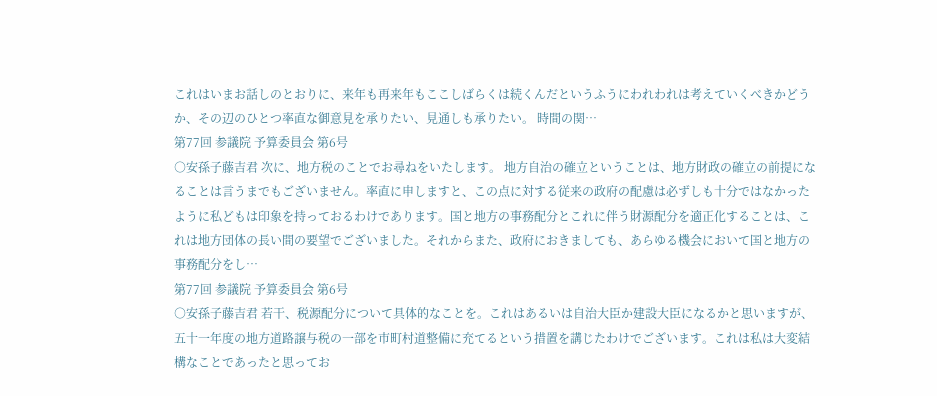これはいまお話しのとおりに、来年も再来年もここしばらくは続くんだというふうにわれわれは考えていくべきかどうか、その辺のひとつ率直な御意見を承りたい、見通しも承りたい。 時間の関…
第77回 参議院 予算委員会 第6号
○安孫子藤吉君 次に、地方税のことでお尋ねをいたします。 地方自治の確立ということは、地方財政の確立の前提になることは言うまでもございません。率直に申しますと、この点に対する従来の政府の配慮は必ずしも十分ではなかったように私どもは印象を持っておるわけであります。国と地方の事務配分とこれに伴う財源配分を適正化することは、これは地方団体の長い間の要望でございました。それからまた、政府におきましても、あらゆる機会において国と地方の事務配分をし…
第77回 参議院 予算委員会 第6号
○安孫子藤吉君 若干、税源配分について具体的なことを。これはあるいは自治大臣か建設大臣になるかと思いますが、五十一年度の地方道路譲与税の一部を市町村道整備に充てるという措置を講じたわけでございます。これは私は大変結構なことであったと思ってお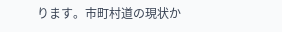ります。市町村道の現状か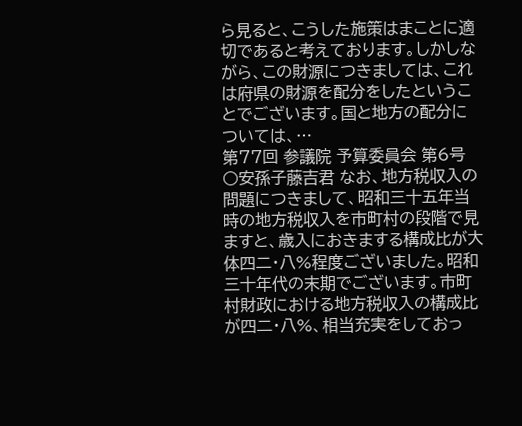ら見ると、こうした施策はまことに適切であると考えております。しかしながら、この財源につきましては、これは府県の財源を配分をしたということでございます。国と地方の配分については、…
第77回 参議院 予算委員会 第6号
○安孫子藤吉君 なお、地方税収入の問題につきまして、昭和三十五年当時の地方税収入を市町村の段階で見ますと、歳入におきまする構成比が大体四二・八%程度ございました。昭和三十年代の末期でございます。市町村財政における地方税収入の構成比が四二・八%、相当充実をしておっ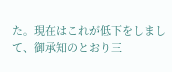た。現在はこれが低下をしまして、御承知のとおり三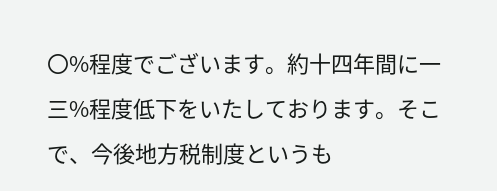〇%程度でございます。約十四年間に一三%程度低下をいたしております。そこで、今後地方税制度というも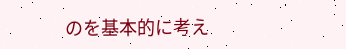のを基本的に考え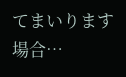てまいります場合…